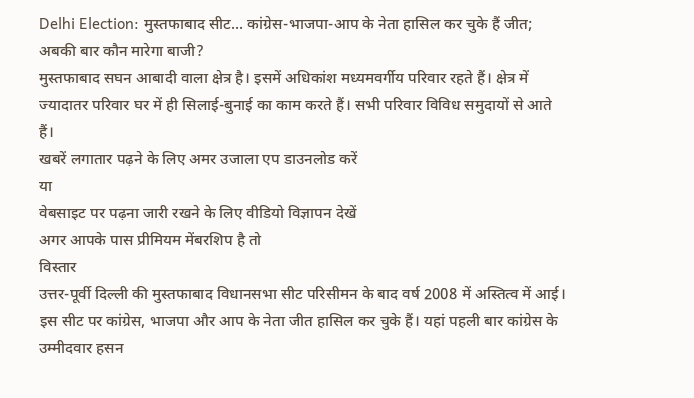Delhi Election: मुस्तफाबाद सीट... कांग्रेस-भाजपा-आप के नेता हासिल कर चुके हैं जीत; अबकी बार कौन मारेगा बाजी?
मुस्तफाबाद सघन आबादी वाला क्षेत्र है। इसमें अधिकांश मध्यमवर्गीय परिवार रहते हैं। क्षेत्र में ज्यादातर परिवार घर में ही सिलाई-बुनाई का काम करते हैं। सभी परिवार विविध समुदायों से आते हैं।
खबरें लगातार पढ़ने के लिए अमर उजाला एप डाउनलोड करें
या
वेबसाइट पर पढ़ना जारी रखने के लिए वीडियो विज्ञापन देखें
अगर आपके पास प्रीमियम मेंबरशिप है तो
विस्तार
उत्तर-पूर्वी दिल्ली की मुस्तफाबाद विधानसभा सीट परिसीमन के बाद वर्ष 2008 में अस्तित्व में आई। इस सीट पर कांग्रेस, भाजपा और आप के नेता जीत हासिल कर चुके हैं। यहां पहली बार कांग्रेस के उम्मीदवार हसन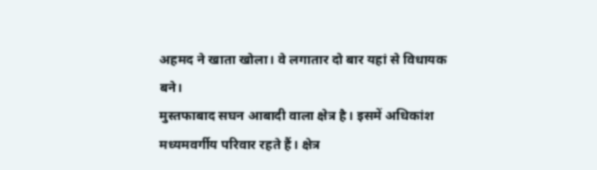अहमद ने खाता खोला। वे लगातार दो बार यहां से विधायक बने।
मुस्तफाबाद सघन आबादी वाला क्षेत्र है। इसमें अधिकांश मध्यमवर्गीय परिवार रहते हैं। क्षेत्र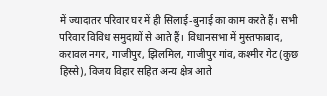में ज्यादातर परिवार घर में ही सिलाई-बुनाई का काम करते हैं। सभी परिवार विविध समुदायों से आते हैं। विधानसभा में मुस्तफाबाद, करावल नगर, गाजीपुर, झिलमिल, गाजीपुर गांव, कश्मीर गेट (कुछ हिस्से), विजय विहार सहित अन्य क्षेत्र आते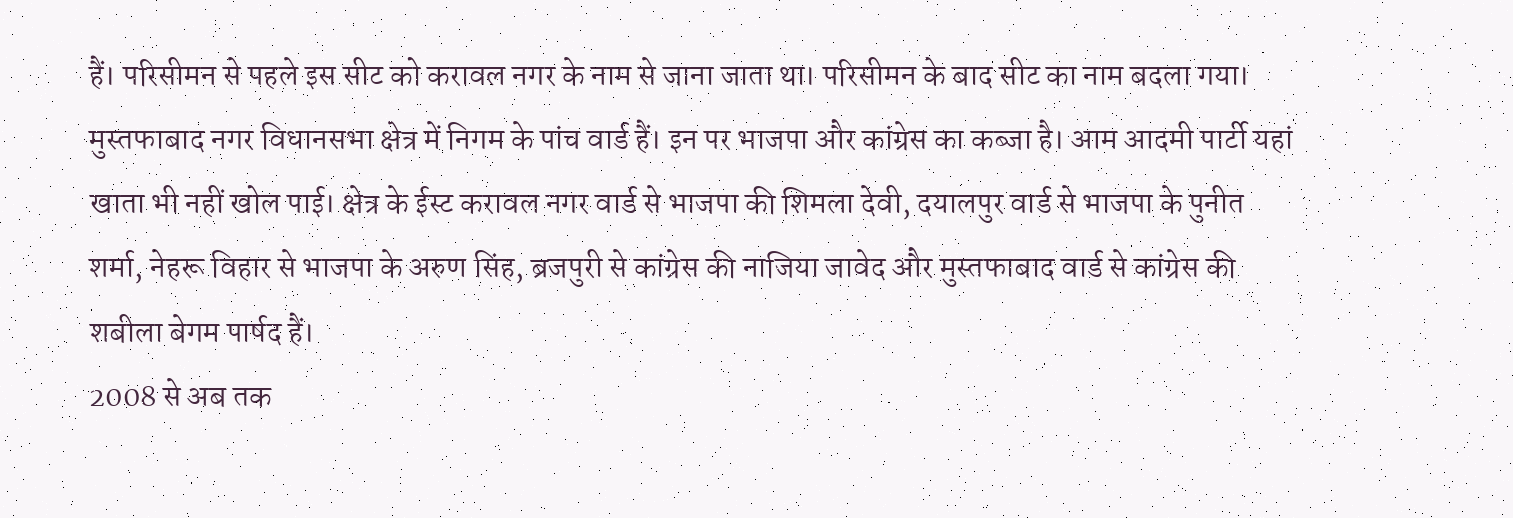हैं। परिसीमन से पहले इस सीट को करावल नगर के नाम से जाना जाता था। परिसीमन के बाद सीट का नाम बदला गया।
मुस्तफाबाद नगर विधानसभा क्षेत्र में निगम के पांच वार्ड हैं। इन पर भाजपा और कांग्रेस का कब्जा है। आम आदमी पार्टी यहां खाता भी नहीं खोल पाई। क्षेत्र के ईस्ट करावल नगर वार्ड से भाजपा की शिमला देवी, दयालपुर वार्ड से भाजपा के पुनीत शर्मा, नेहरू विहार से भाजपा के अरुण सिंह, ब्रजपुरी से कांग्रेस की नाजिया जावेद और मुस्तफाबाद वार्ड से कांग्रेस की शबीला बेगम पार्षद हैं।
2008 से अब तक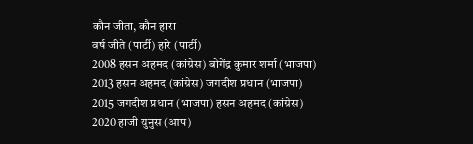कौन जीता, कौन हारा
वर्ष जीते (पार्टी) हारे (पार्टी)
2008 हसन अहमद (कांग्रेस) बोगेंद्र कुमार शर्मा (भाजपा)
2013 हसन अहमद (कांग्रेस) जगदीश प्रधान (भाजपा)
2015 जगदीश प्रधान (भाजपा) हसन अहमद (कांग्रेस)
2020 हाजी युनुस (आप)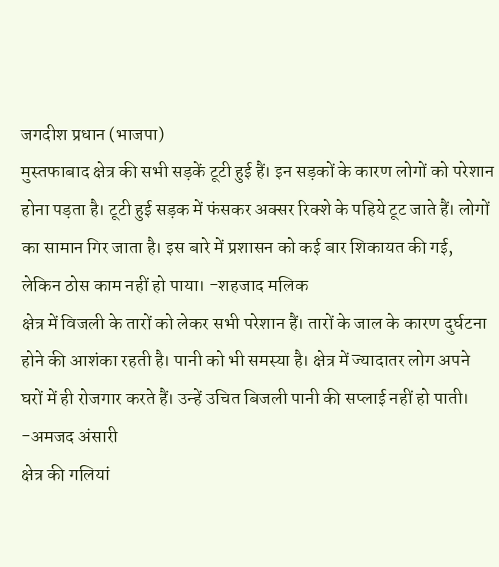जगदीश प्रधान (भाजपा)
मुस्तफाबाद क्षेत्र की सभी सड़कें टूटी हुई हैं। इन सड़कों के कारण लोगों को परेशान होना पड़ता है। टूटी हुई सड़क में फंसकर अक्सर रिक्शे के पहिये टूट जाते हैं। लोगों का सामान गिर जाता है। इस बारे में प्रशासन को कई बार शिकायत की गई, लेकिन ठोस काम नहीं हो पाया। -शहजाद मलिक
क्षेत्र में विजली के तारों को लेकर सभी परेशान हैं। तारों के जाल के कारण दुर्घटना होने की आशंका रहती है। पानी को भी समस्या है। क्षेत्र में ज्यादातर लोग अपने घरों में ही रोजगार करते हैं। उन्हें उचित बिजली पानी की सप्लाई नहीं हो पाती। -अमजद अंसारी
क्षेत्र की गलियां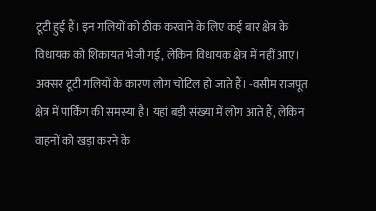टूटी हुई हैं। इन गलियों को ठीक करवाने के लिए कई बार क्षेत्र के विधायक को शिकायत भेजी गई, लेकिन विधायक क्षेत्र में नहीं आए। अक्सर टूटी गलियों के कारण लोग चोटिल हो जाते हैं। -वसीम राजपूत
क्षेत्र में पार्किंग की समस्या है। यहां बड़ी संख्या में लोग आते हैं, लेकिन वाहनों को खड़ा करने के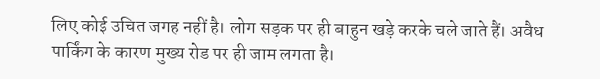लिए कोई उचित जगह नहीं है। लोग सड़क पर ही बाहुन खड़े करके चले जाते हैं। अवैध पार्किंग के कारण मुख्य रोड पर ही जाम लगता है।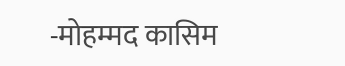-मोहम्मद कासिम